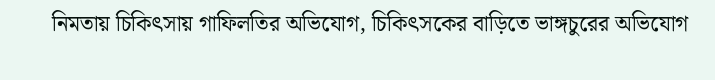নিমতায় চিকিৎসায় গাফিলতির অভিযোগ, চিকিৎসকের বাড়িতে ভাঙ্গচুরের অভিযোগ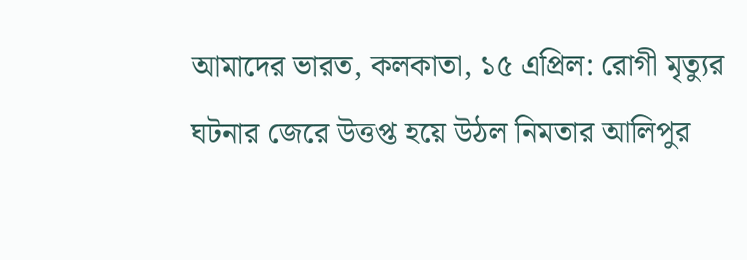আমাদের ভারত, কলকাতা, ১৫ এপ্রিল: রোগী মৃত্যুর ঘটনার জেরে উত্তপ্ত হয়ে উঠল নিমতার আলিপুর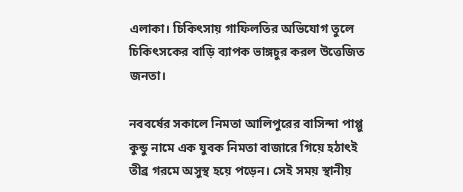এলাকা। চিকিৎসায় গাফিলতির অভিযোগ তুলে চিকিৎসকের বাড়ি ব্যাপক ভাঙ্গচুর করল উত্তেজিত জনতা।

নববর্ষের সকালে নিমতা আলিপুরের বাসিন্দা পাপ্পু কুন্ডু নামে এক যুবক নিমতা বাজারে গিয়ে হঠাৎই তীব্র গরমে অসুস্থ হয়ে পড়েন। সেই সময় স্থানীয়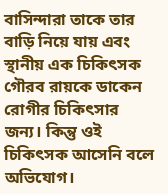বাসিন্দারা তাকে তার বাড়ি নিয়ে যায় এবং স্থানীয় এক চিকিৎসক গৌরব রায়কে ডাকেন রোগীর চিকিৎসার জন্য। কিন্তু ওই চিকিৎসক আসেনি বলে অভিযোগ।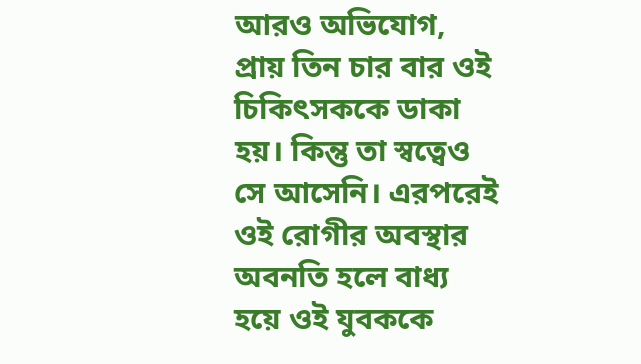আরও অভিযোগ, প্রায় তিন চার বার ওই চিকিৎসককে ডাকা হয়। কিন্তু তা স্বত্বেও সে আসেনি। এরপরেই ওই রোগীর অবস্থার অবনতি হলে বাধ্য হয়ে ওই যুবককে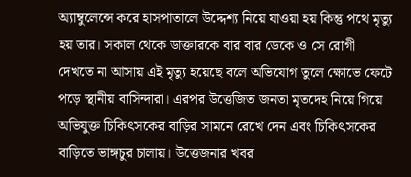অ্যাম্বুলেন্সে করে হাসপাতালে উদ্দেশ্য নিয়ে যাওয়া হয় কিন্তু পথে মৃত্যু হয় তার। সকাল থেকে ডাক্তারকে বার বার ডেকে ও সে রোগী দেখতে না আসায় এই মৃত্যু হয়েছে বলে অভিযোগ তুলে ক্ষোভে ফেটে পড়ে স্থানীয় বাসিন্দারা। এরপর উত্তেজিত জনতা মৃতদেহ নিয়ে গিয়ে অভিযুক্ত চিকিৎসকের বাড়ির সামনে রেখে দেন এবং চিকিৎসকের বাড়িতে ভাঙ্গচুর চালায়। উত্তেজনার খবর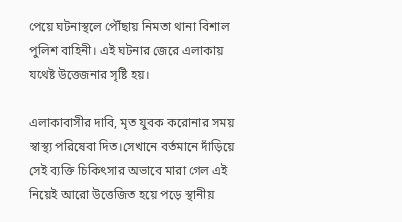পেয়ে ঘটনাস্থলে পৌঁছায় নিমতা থানা বিশাল পুলিশ বাহিনী। এই ঘটনার জেরে এলাকায় যথেষ্ট উত্তেজনার সৃষ্টি হয়।

এলাকাবাসীর দাবি, মৃত যুবক করোনার সময় স্বাস্থ্য পরিষেবা দিত।সেখানে বর্তমানে দাঁড়িয়ে সেই ব্যক্তি চিকিৎসার অভাবে মারা গেল এই নিয়েই আরো উত্তেজিত হয়ে পড়ে স্থানীয়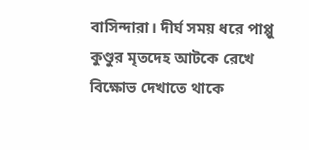বাসিন্দারা। দীর্ঘ সময় ধরে পাপ্পু কুণ্ডুর মৃতদেহ আটকে রেখে বিক্ষোভ দেখাতে থাকে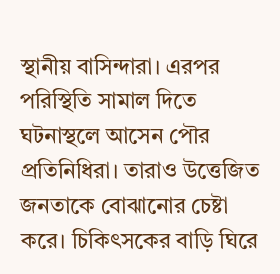স্থানীয় বাসিন্দারা। এরপর পরিস্থিতি সামাল দিতে ঘটনাস্থলে আসেন পৌর প্রতিনিধিরা। তারাও উত্তেজিত জনতাকে বোঝানোর চেষ্টা করে। চিকিৎসকের বাড়ি ঘিরে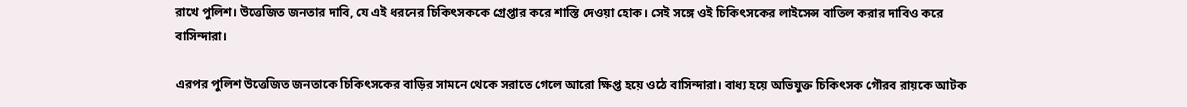রাখে পুলিশ। উত্তেজিত জনতার দাবি, যে এই ধরনের চিকিৎসককে গ্রেপ্তার করে শাস্তি দেওয়া হোক। সেই সঙ্গে ওই চিকিৎসকের লাইসেন্স বাতিল করার দাবিও করে বাসিন্দারা।

এরপর পুলিশ উত্তেজিত জনতাকে চিকিৎসকের বাড়ির সামনে থেকে সরাতে গেলে আরো ক্ষিপ্ত হয়ে ওঠে বাসিন্দারা। বাধ্য হয়ে অভিযুক্ত চিকিৎসক গৌরব রায়কে আটক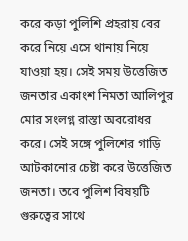করে কড়া পুলিশি প্রহরায় বের করে নিয়ে এসে থানায় নিয়ে যাওয়া হয়। সেই সময় উত্তেজিত জনতার একাংশ নিমতা আলিপুর মোর সংলগ্ন রাস্তা অবরোধর করে। সেই সঙ্গে পুলিশের গাড়ি আটকানোর চেষ্টা করে উত্তেজিত জনতা। তবে পুলিশ বিষয়টি গুরুত্বের সাথে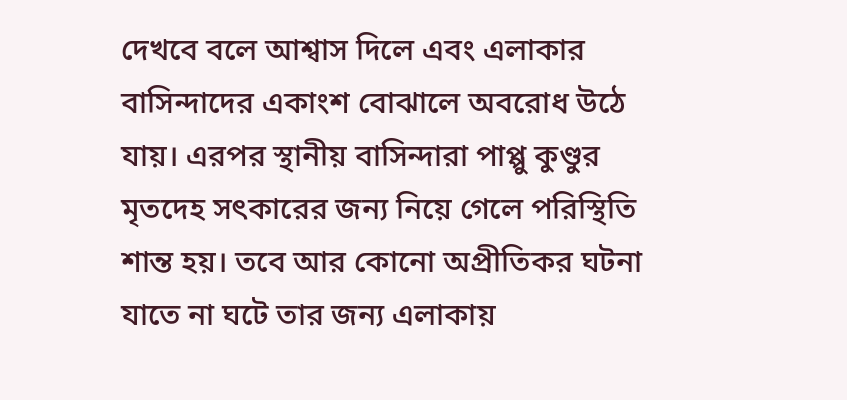দেখবে বলে আশ্বাস দিলে এবং এলাকার বাসিন্দাদের একাংশ বোঝালে অবরোধ উঠে যায়। এরপর স্থানীয় বাসিন্দারা পাপ্পু কুণ্ডুর মৃতদেহ সৎকারের জন্য নিয়ে গেলে পরিস্থিতি শান্ত হয়। তবে আর কোনো অপ্রীতিকর ঘটনা যাতে না ঘটে তার জন্য এলাকায়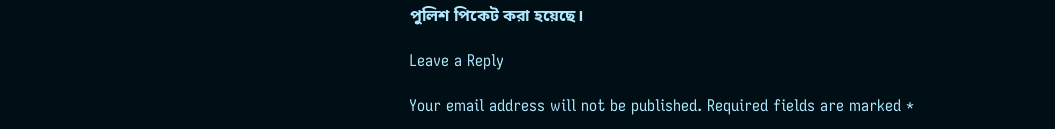পুলিশ পিকেট করা হয়েছে।

Leave a Reply

Your email address will not be published. Required fields are marked *